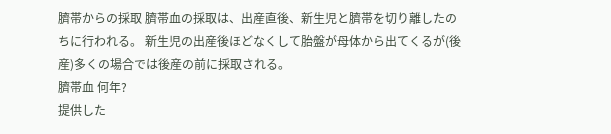臍帯からの採取 臍帯血の採取は、出産直後、新生児と臍帯を切り離したのちに行われる。 新生児の出産後ほどなくして胎盤が母体から出てくるが(後産)多くの場合では後産の前に採取される。
臍帯血 何年?
提供した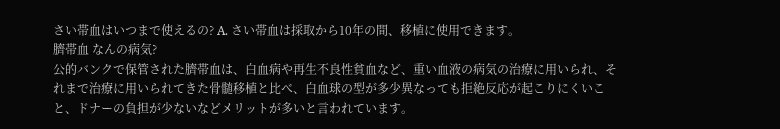さい帯血はいつまで使えるの? A. さい帯血は採取から10年の間、移植に使用できます。
臍帯血 なんの病気?
公的バンクで保管された臍帯血は、白血病や再生不良性貧血など、重い血液の病気の治療に用いられ、それまで治療に用いられてきた骨髄移植と比べ、白血球の型が多少異なっても拒絶反応が起こりにくいこと、ドナーの負担が少ないなどメリットが多いと言われています。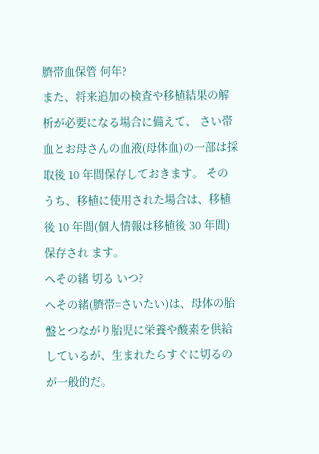臍帯血保管 何年?
また、将来追加の検査や移植結果の解析が必要になる場合に備えて、 さい帯血とお母さんの血液(母体血)の一部は採取後 10 年間保存しておきます。 その うち、移植に使用された場合は、移植後 10 年間(個人情報は移植後 30 年間)保存され ます。
へその緒 切る いつ?
へその緒(臍帯=さいたい)は、母体の胎盤とつながり胎児に栄養や酸素を供給しているが、生まれたらすぐに切るのが一般的だ。